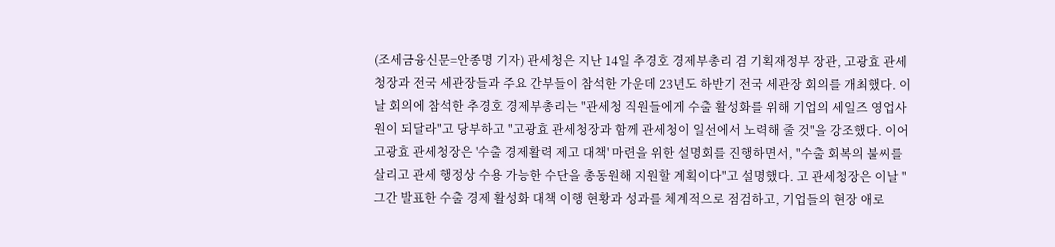(조세금융신문=안종명 기자) 관세청은 지난 14일 추경호 경제부총리 겸 기획재정부 장관, 고광효 관세청장과 전국 세관장들과 주요 간부들이 참석한 가운데 23년도 하반기 전국 세관장 회의를 개최했다. 이날 회의에 참석한 추경호 경제부총리는 "관세청 직원들에게 수출 활성화를 위해 기업의 세일즈 영업사원이 되달라"고 당부하고 "고광효 관세청장과 함께 관세청이 일선에서 노력해 줄 것"을 강조했다. 이어 고광효 관세청장은 '수출 경제활력 제고 대책' 마련을 위한 설명회를 진행하면서, "수출 회복의 불씨를 살리고 관세 행정상 수용 가능한 수단을 총동원해 지원할 계획이다"고 설명했다. 고 관세청장은 이날 "그간 발표한 수출 경제 활성화 대책 이행 현황과 성과를 체계적으로 점검하고, 기업들의 현장 애로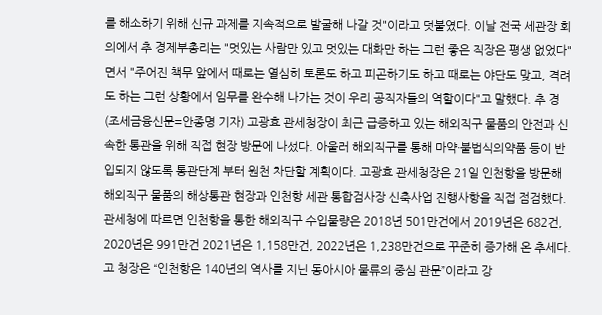를 해소하기 위해 신규 과제를 지속적으로 발굴해 나갈 것"이라고 덧붙였다. 이날 전국 세관장 회의에서 추 경제부총리는 "멋있는 사람만 있고 멋있는 대화만 하는 그런 좋은 직장은 평생 없었다"면서 "주어진 책무 앞에서 때로는 열심히 토론도 하고 피곤하기도 하고 때로는 야단도 맞고, 격려도 하는 그런 상황에서 임무를 완수해 나가는 것이 우리 공직자들의 역할이다"고 말했다. 추 경
(조세금융신문=안종명 기자) 고광효 관세청장이 최근 급증하고 있는 해외직구 물품의 안전과 신속한 통관을 위해 직접 현장 방문에 나섰다. 아울러 해외직구를 통해 마약·불법식의약품 등이 반입되지 않도록 통관단계 부터 원천 차단할 계획이다. 고광효 관세청장은 21일 인천항을 방문해 해외직구 물품의 해상통관 현장과 인천항 세관 통합검사장 신축사업 진행사항을 직접 점검했다. 관세청에 따르면 인천항을 통한 해외직구 수입물량은 2018년 501만건에서 2019년은 682건, 2020년은 991만건 2021년은 1,158만건, 2022년은 1,238만건으로 꾸준히 증가해 온 추세다. 고 청장은 “인천항은 140년의 역사를 지닌 동아시아 물류의 중심 관문”이라고 강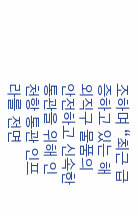조하며 “최근 급증하고 있는 해외직구 물품의 안전하고 신속한 통관을 위해 인천항 통관 인프라를 전면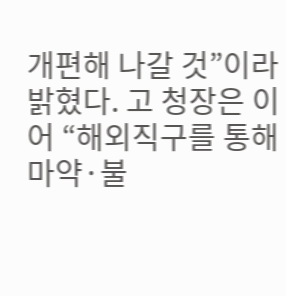개편해 나갈 것”이라 밝혔다. 고 청장은 이어 “해외직구를 통해 마약·불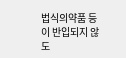법식의약품 등이 반입되지 않도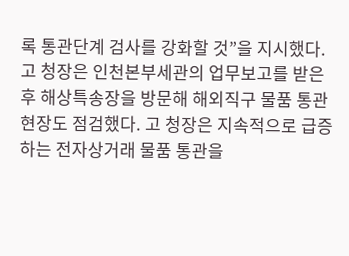록 통관단계 검사를 강화할 것”을 지시했다. 고 청장은 인천본부세관의 업무보고를 받은 후 해상특송장을 방문해 해외직구 물품 통관현장도 점검했다. 고 청장은 지속적으로 급증하는 전자상거래 물품 통관을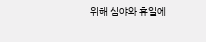위해 심야와 휴일에